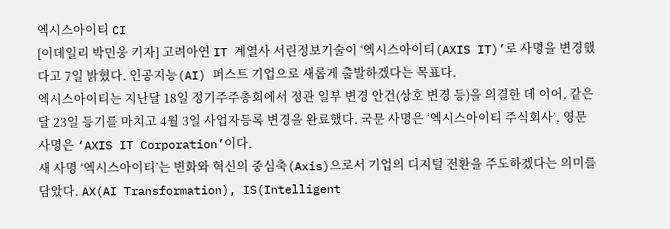엑시스아이티 CI
[이데일리 박민웅 기자] 고려아연 IT 계열사 서린정보기술이 ‘엑시스아이티(AXIS IT)’로 사명을 변경했다고 7일 밝혔다. 인공지능(AI) 퍼스트 기업으로 새롭게 출발하겠다는 목표다.
엑시스아이티는 지난달 18일 정기주주총회에서 정관 일부 변경 안건(상호 변경 등)을 의결한 데 이어, 같은 달 23일 등기를 마치고 4월 3일 사업자등록 변경을 완료했다. 국문 사명은 ‘엑시스아이티 주식회사’, 영문 사명은 ‘AXIS IT Corporation’이다.
새 사명 ‘엑시스아이티’는 변화와 혁신의 중심축(Axis)으로서 기업의 디지털 전환을 주도하겠다는 의미를 담았다. AX(AI Transformation), IS(Intelligent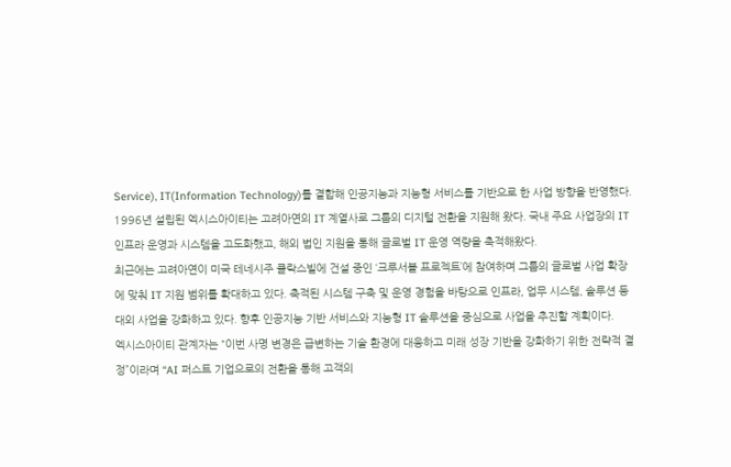Service), IT(Information Technology)를 결합해 인공지능과 지능형 서비스를 기반으로 한 사업 방향을 반영했다.
1996년 설립된 엑시스아이티는 고려아연의 IT 계열사로 그룹의 디지털 전환을 지원해 왔다. 국내 주요 사업장의 IT 인프라 운영과 시스템을 고도화했고, 해외 법인 지원을 통해 글로벌 IT 운영 역량을 축적해왔다.
최근에는 고려아연이 미국 테네시주 클락스빌에 건설 중인 ‘크루서블 프로젝트’에 참여하며 그룹의 글로벌 사업 확장에 맞춰 IT 지원 범위를 확대하고 있다. 축적된 시스템 구축 및 운영 경험을 바탕으로 인프라, 업무 시스템, 솔루션 등 대외 사업을 강화하고 있다. 향후 인공지능 기반 서비스와 지능형 IT 솔루션을 중심으로 사업을 추진할 계획이다.
엑시스아이티 관계자는 “이번 사명 변경은 급변하는 기술 환경에 대응하고 미래 성장 기반을 강화하기 위한 전략적 결정”이라며 “AI 퍼스트 기업으로의 전환을 통해 고객의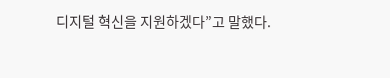디지털 혁신을 지원하겠다”고 말했다.